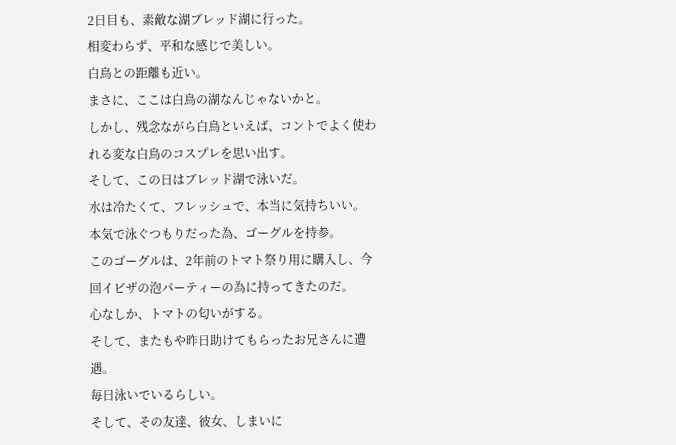2日目も、素敵な湖ブレッド湖に行った。
相変わらず、平和な感じで美しい。
白鳥との距離も近い。
まさに、ここは白鳥の湖なんじゃないかと。
しかし、残念ながら白鳥といえば、コントでよく使われる変な白鳥のコスプレを思い出す。
そして、この日はブレッド湖で泳いだ。
水は冷たくて、フレッシュで、本当に気持ちいい。
本気で泳ぐつもりだった為、ゴーグルを持参。
このゴーグルは、2年前のトマト祭り用に購入し、今回イビザの泡パーティーの為に持ってきたのだ。
心なしか、トマトの匂いがする。
そして、またもや昨日助けてもらったお兄さんに遭遇。
毎日泳いでいるらしい。
そして、その友達、彼女、しまいに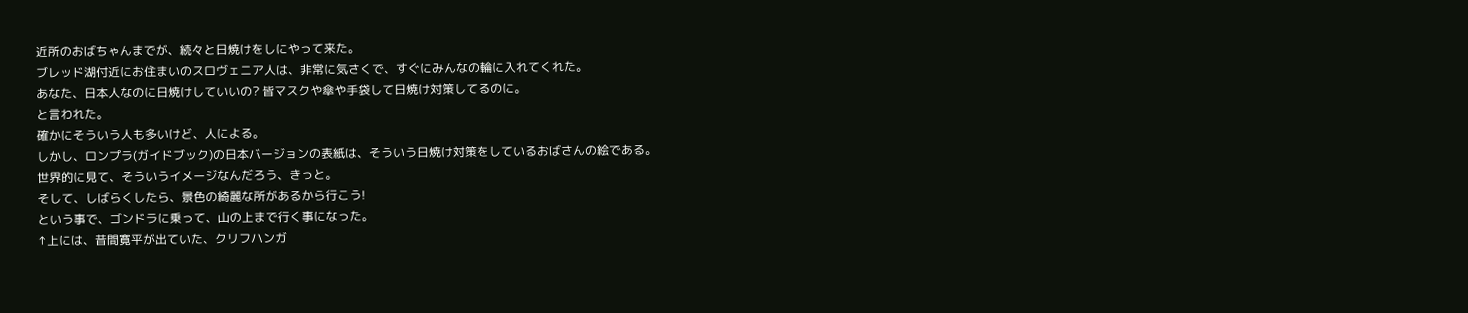近所のおばちゃんまでが、続々と日焼けをしにやって来た。
ブレッド湖付近にお住まいのスロヴェニア人は、非常に気さくで、すぐにみんなの輪に入れてくれた。
あなた、日本人なのに日焼けしていいの? 皆マスクや傘や手袋して日焼け対策してるのに。
と言われた。
確かにそういう人も多いけど、人による。
しかし、ロンプラ(ガイドブック)の日本バージョンの表紙は、そういう日焼け対策をしているおばさんの絵である。
世界的に見て、そういうイメージなんだろう、きっと。
そして、しばらくしたら、景色の綺麗な所があるから行こう!
という事で、ゴンドラに乗って、山の上まで行く事になった。
↑上には、昔間寛平が出ていた、クリフハンガ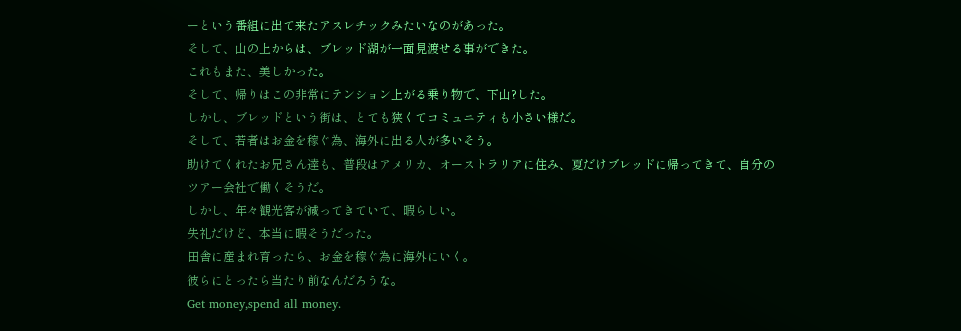ーという番組に出て来たアスレチックみたいなのがあった。
そして、山の上からは、ブレッド湖が一面見渡せる事ができた。
これもまた、美しかった。
そして、帰りはこの非常にテンション上がる乗り物で、下山?した。
しかし、ブレッドという街は、とても狭くてコミュニティも小さい様だ。
そして、若者はお金を稼ぐ為、海外に出る人が多いそう。
助けてくれたお兄さん達も、普段はアメリカ、オーストラリアに住み、夏だけブレッドに帰ってきて、自分のツアー会社で働くそうだ。
しかし、年々観光客が減ってきていて、暇らしい。
失礼だけど、本当に暇そうだった。
田舎に産まれ育ったら、お金を稼ぐ為に海外にいく。
彼らにとったら当たり前なんだろうな。
Get money,spend all money.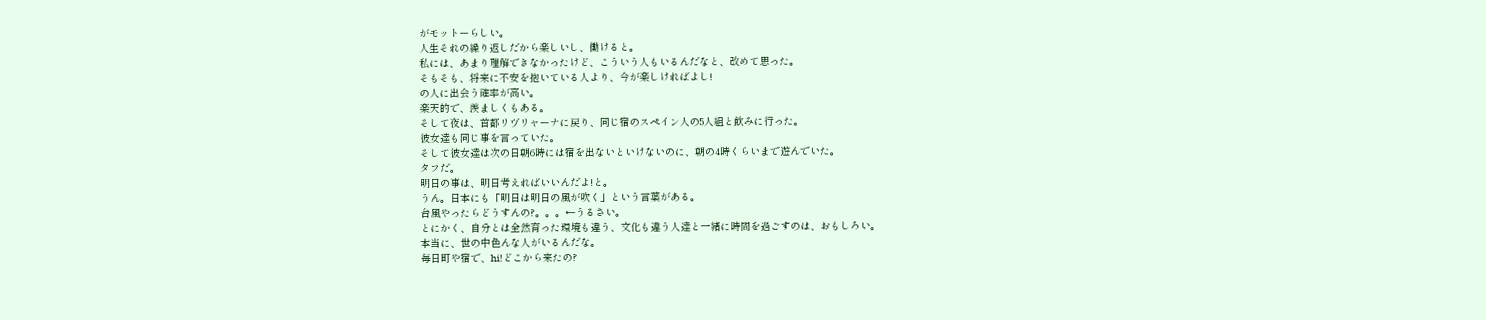がモットーらしい。
人生それの繰り返しだから楽しいし、働けると。
私には、あまり理解できなかったけど、こういう人もいるんだなと、改めて思った。
そもそも、将来に不安を抱いている人より、今が楽しければよし!
の人に出会う確率が高い。
楽天的で、羨ましくもある。
そして夜は、首都リヴリャーナに戻り、同じ宿のスペイン人の5人組と飲みに行った。
彼女達も同じ事を言っていた。
そして彼女達は次の日朝6時には宿を出ないといけないのに、朝の4時くらいまで遊んでいた。
タフだ。
明日の事は、明日考えればいいんだよ!と。
うん。日本にも「明日は明日の風が吹く」という言葉がある。
台風やったらどうすんの?。。。←うるさい。
とにかく、自分とは全然育った環境も違う、文化も違う人達と一緒に時間を過ごすのは、おもしろい。
本当に、世の中色んな人がいるんだな。
毎日町や宿で、hi!どこから来たの?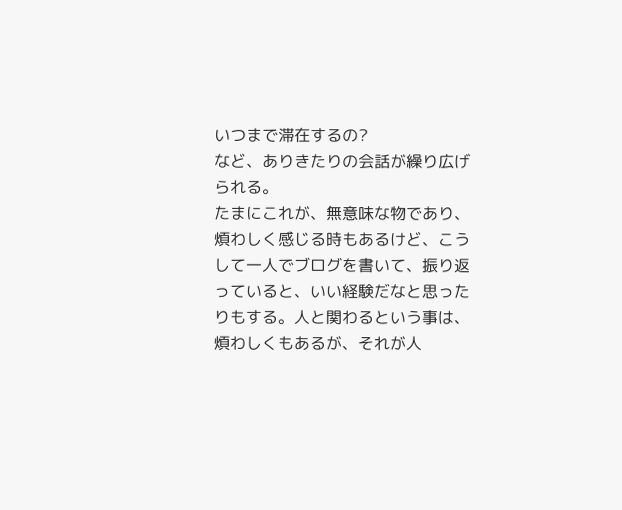いつまで滞在するの?
など、ありきたりの会話が繰り広げられる。
たまにこれが、無意味な物であり、煩わしく感じる時もあるけど、こうして一人でブログを書いて、振り返っていると、いい経験だなと思ったりもする。人と関わるという事は、煩わしくもあるが、それが人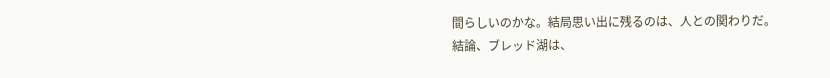間らしいのかな。結局思い出に残るのは、人との関わりだ。
結論、ブレッド湖は、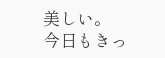美しい。
今日もきっ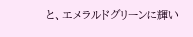と、エメラルドグリーンに輝い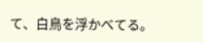て、白鳥を浮かべてる。